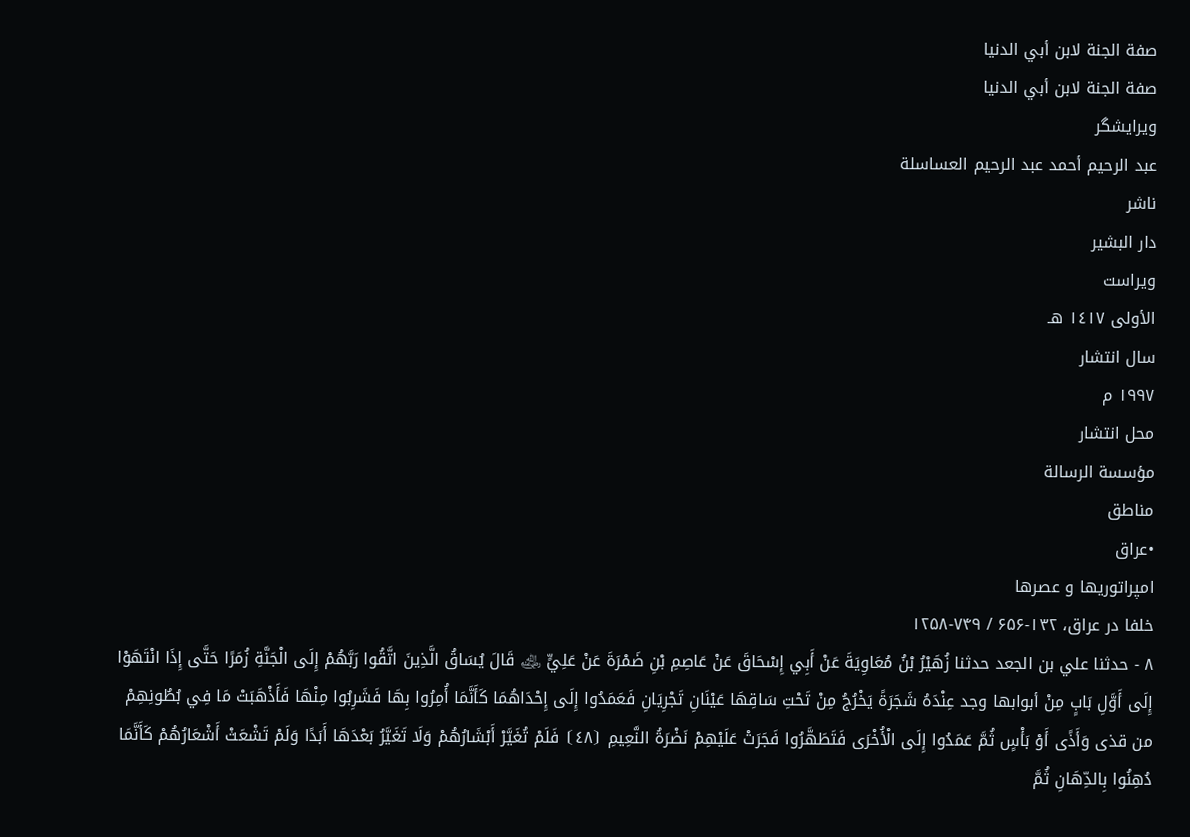صفة الجنة لابن أبي الدنيا
صفة الجنة لابن أبي الدنيا
ویرایشگر
عبد الرحيم أحمد عبد الرحيم العساسلة
ناشر
دار البشير
ویراست
الأولى ١٤١٧ هـ
سال انتشار
١٩٩٧ م
محل انتشار
مؤسسة الرسالة
مناطق
•عراق
امپراتوریها و عصرها
خلفا در عراق، ۱۳۲-۶۵۶ / ۷۴۹-۱۲۵۸
٨ - حدثنا علي بن الجعد حدثنا زُهَيْرُ بْنُ مُعَاوِيَةَ عَنْ أَبِي إِسْحَاقَ عَنْ عَاصِمِ بْنِ ضَمْرَةَ عَنْ عَلِيٍّ ﵁ قَالَ يُسَاقُ الَّذِينَ اتَّقُوا رَبَّهُمْ إِلَى الْجَنَّةِ زُمَرًا حَتَّى إِذَا انْتَهَوْا إِلَى أَوَّلِ بَابٍ مِنْ أبوابها وجد عِنْدَهُ شَجَرَةً يَخْرُجُ مِنْ تَحْتِ سَاقِهَا عَيْنَانِ تَجْرِيَانِ فَعَمَدُوا إِلَى إِحْدَاهُمَا كَأَنَّمَا أُمِرُوا بِهَا فَشَرِبُوا مِنْهَا فَأَذْهَبَتْ مَا فِي بُطُونِهِمْ من قذى وَأَذًى أَوْ بَأْسٍ ثُمَّ عَمَدُوا إِلَى الْأُخْرَى فَتَطَهَّرُوا فَجَرَتْ عَلَيْهِمْ نَضْرَةُ النَّعِيمِ ⦗٤٨⦘ فَلَمْ تُغَيَّرْ أَبْشَارُهُمْ وَلَا تَغَيَّرُ بَعْدَهَا أَبَدًا وَلَمْ تَشْعَثْ أَشْعَارُهُمْ كَأَنَّمَا دُهِنُوا بِالدِّهَانِ ثُمَّ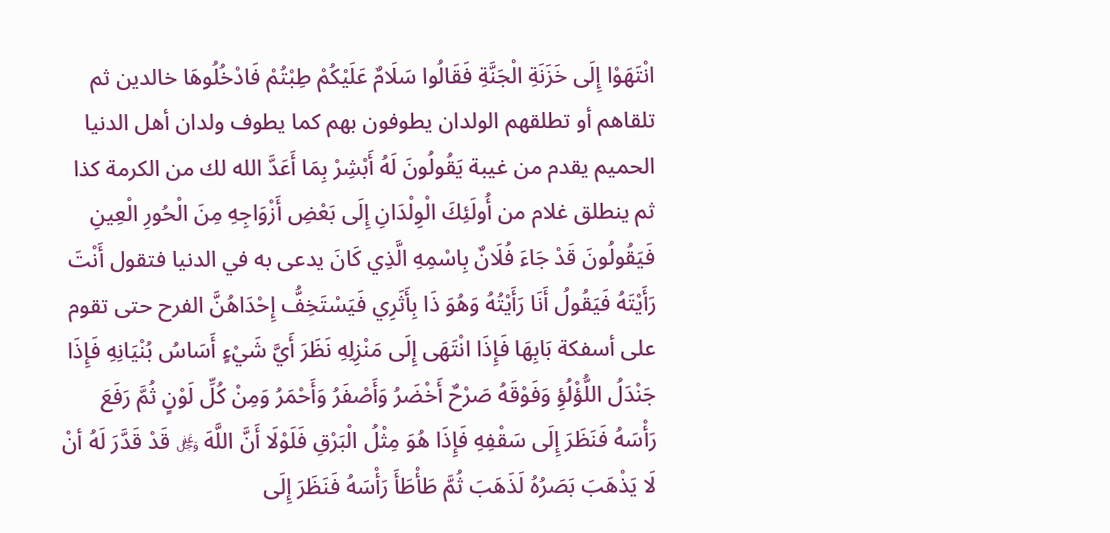انْتَهَوْا إِلَى خَزَنَةِ الْجَنَّةِ فَقَالُوا سَلَامٌ عَلَيْكُمْ طِبْتُمْ فَادْخُلُوهَا خالدين ثم تلقاهم أو تطلقهم الولدان يطوفون بهم كما يطوف ولدان أهل الدنيا الحميم يقدم من غيبة يَقُولُونَ لَهُ أَبْشِرْ بِمَا أَعَدَّ الله لك من الكرمة كذا ثم ينطلق غلام من أُولَئِكَ الْوِلْدَانِ إِلَى بَعْضِ أَزْوَاجِهِ مِنَ الْحُورِ الْعِينِ فَيَقُولُونَ قَدْ جَاءَ فُلَانٌ بِاسْمِهِ الَّذِي كَانَ يدعى به في الدنيا فتقول أَنْتَ رَأَيْتَهُ فَيَقُولُ أَنَا رَأَيْتُهُ وَهُوَ ذَا بِأَثَرِي فَيَسْتَخِفُّ إِحْدَاهُنَّ الفرح حتى تقوم على أسفكة بَابِهَا فَإِذَا انْتَهَى إِلَى مَنْزِلِهِ نَظَرَ أَيَّ شَيْءٍ أَسَاسُ بُنْيَانِهِ فَإِذَا جَنْدَلُ اللُّؤْلُؤِ وَفَوْقَهُ صَرْحٌ أَخْضَرُ وَأَصْفَرُ وَأَحْمَرُ وَمِنْ كُلِّ لَوْنٍ ثُمَّ رَفَعَ رَأْسَهُ فَنَظَرَ إِلَى سَقْفِهِ فَإِذَا هُوَ مِثْلُ الْبَرْقِ فَلَوْلَا أَنَّ اللَّهَ ﷿ قَدْ قَدَّرَ لَهُ أنْ لَا يَذْهَبَ بَصَرُهُ لَذَهَبَ ثُمَّ طَأْطَأَ رَأْسَهُ فَنَظَرَ إِلَى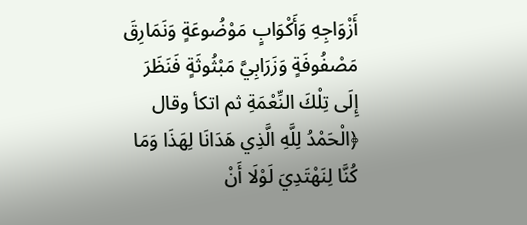أَزْوَاجِهِ وَأَكْوَابٍ مَوْضُوعَةٍ وَنَمَارِقَ مَصْفُوفَةٍ وَزَرَابِيَّ مَبْثُوثَةٍ فَنَظَرَ إِلَى تِلْكَ النِّعْمَةِ ثم اتكأ وقال ﴿الْحَمْدُ لِلَّهِ الَّذِي هَدَانَا لِهَذَا وَمَا كُنَّا لِنَهْتَدِيَ لَوْلَا أَنْ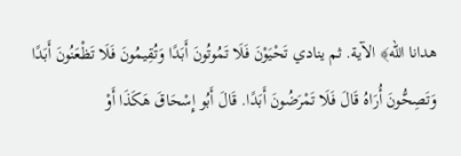هدانا الله﴾ الآية. ثم ينادي تَحْيَوْنَ فَلَا تَمُوتُونَ أَبَدًا وَتُقِيمُونَ فَلَا تَظْعَنُونَ أَبَدًا وَتَصِحُّونَ أُرَاهُ قَالَ فَلَا تَمْرَضُونَ أَبَدًا. قَالَ أَبُو إِسْحَاقَ هَكَذَا أَوْ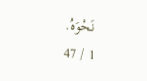نَحْوَهُ.
1 / 47